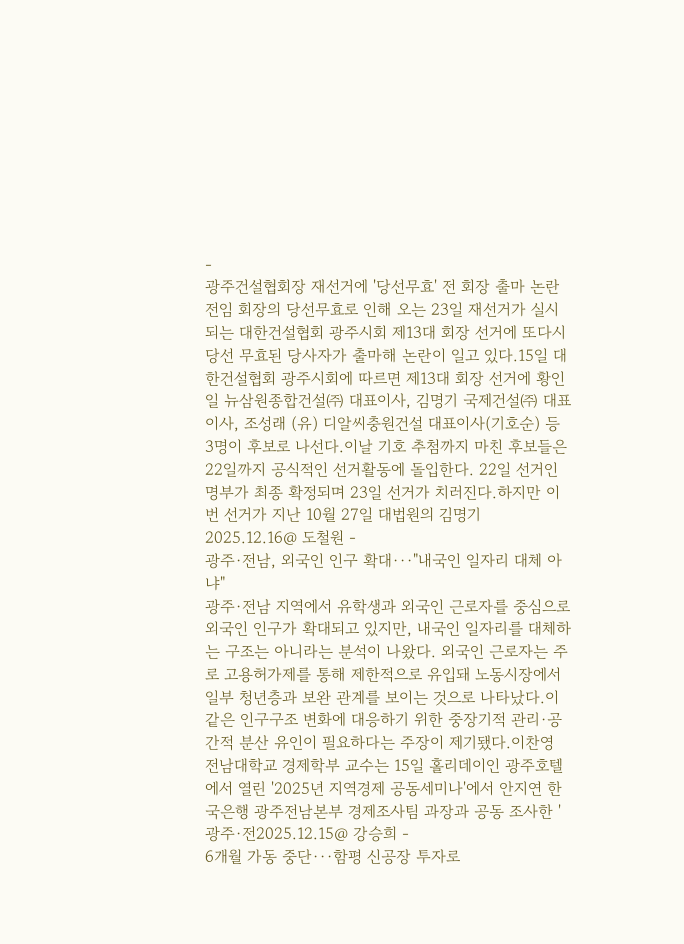-
광주건설협회장 재선거에 '당선무효' 전 회장 출마 논란
전임 회장의 당선무효로 인해 오는 23일 재선거가 실시되는 대한건설협회 광주시회 제13대 회장 선거에 또다시 당선 무효된 당사자가 출마해 논란이 일고 있다.15일 대한건설협회 광주시회에 따르면 제13대 회장 선거에 황인일 뉴삼원종합건설㈜ 대표이사, 김명기 국제건설㈜ 대표이사, 조성래 (유) 디알씨충원건설 대표이사(기호순) 등 3명이 후보로 나선다.이날 기호 추첨까지 마친 후보들은 22일까지 공식적인 선거활동에 돌입한다. 22일 선거인명부가 최종 확정되며 23일 선거가 치러진다.하지만 이번 선거가 지난 10월 27일 대법원의 김명기2025.12.16@ 도철원 -
광주·전남, 외국인 인구 확대···"내국인 일자리 대체 아냐"
광주·전남 지역에서 유학생과 외국인 근로자를 중심으로 외국인 인구가 확대되고 있지만, 내국인 일자리를 대체하는 구조는 아니라는 분석이 나왔다. 외국인 근로자는 주로 고용허가제를 통해 제한적으로 유입돼 노동시장에서 일부 청년층과 보완 관계를 보이는 것으로 나타났다.이같은 인구구조 변화에 대응하기 위한 중장기적 관리·공간적 분산 유인이 필요하다는 주장이 제기됐다.이찬영 전남대학교 경제학부 교수는 15일 홀리데이인 광주호텔에서 열린 '2025년 지역경제 공동세미나'에서 안지연 한국은행 광주전남본부 경제조사팀 과장과 공동 조사한 '광주·전2025.12.15@ 강승희 -
6개월 가동 중단···함평 신공장 투자로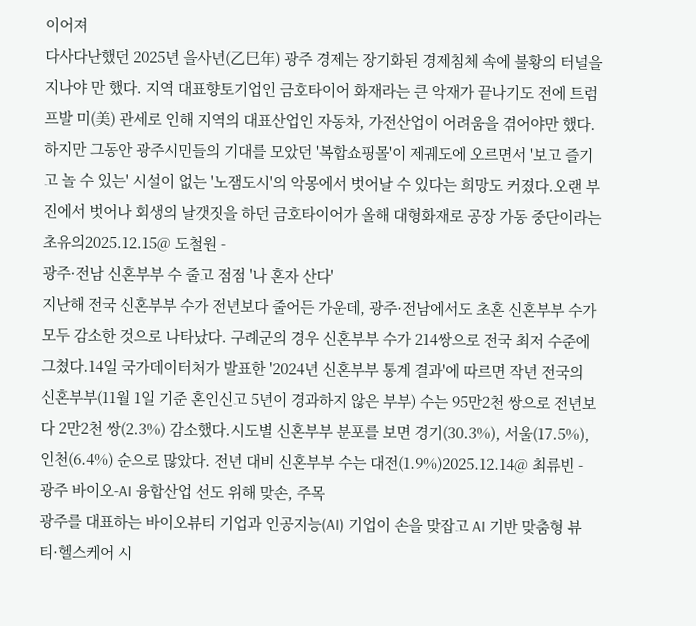이어져
다사다난했던 2025년 을사년(乙巳年) 광주 경제는 장기화된 경제침체 속에 불황의 터널을 지나야 만 했다. 지역 대표향토기업인 금호타이어 화재라는 큰 악재가 끝나기도 전에 트럼프발 미(美) 관세로 인해 지역의 대표산업인 자동차, 가전산업이 어려움을 겪어야만 했다. 하지만 그동안 광주시민들의 기대를 모았던 '복합쇼핑몰'이 제궤도에 오르면서 '보고 즐기고 놀 수 있는' 시설이 없는 '노잼도시'의 악몽에서 벗어날 수 있다는 희망도 커졌다.오랜 부진에서 벗어나 회생의 날갯짓을 하던 금호타이어가 올해 대형화재로 공장 가동 중단이라는 초유의2025.12.15@ 도철원 -
광주·전남 신혼부부 수 줄고 점점 '나 혼자 산다'
지난해 전국 신혼부부 수가 전년보다 줄어든 가운데, 광주·전남에서도 초혼 신혼부부 수가 모두 감소한 것으로 나타났다. 구례군의 경우 신혼부부 수가 214쌍으로 전국 최저 수준에 그쳤다.14일 국가데이터처가 발표한 '2024년 신혼부부 통계 결과'에 따르면 작년 전국의 신혼부부(11월 1일 기준 혼인신고 5년이 경과하지 않은 부부) 수는 95만2천 쌍으로 전년보다 2만2천 쌍(2.3%) 감소했다.시도별 신혼부부 분포를 보면 경기(30.3%), 서울(17.5%), 인천(6.4%) 순으로 많았다. 전년 대비 신혼부부 수는 대전(1.9%)2025.12.14@ 최류빈 -
광주 바이오-AI 융합산업 선도 위해 맞손, 주목
광주를 대표하는 바이오뷰티 기업과 인공지능(AI) 기업이 손을 맞잡고 AI 기반 맞춤형 뷰티·헬스케어 시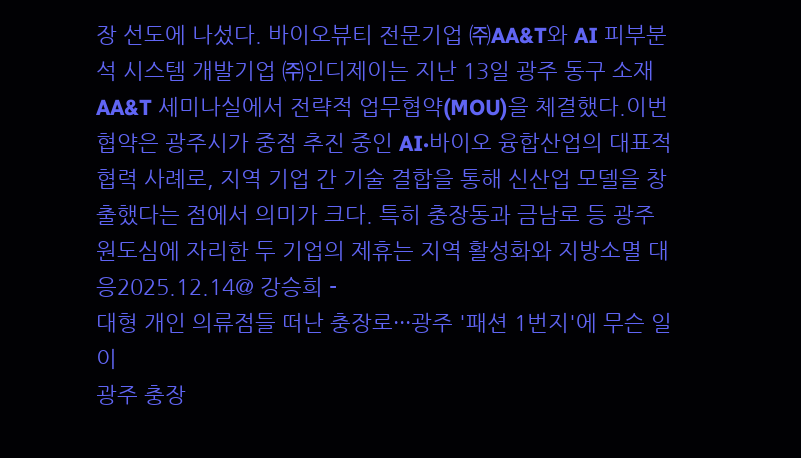장 선도에 나섰다. 바이오뷰티 전문기업 ㈜AA&T와 AI 피부분석 시스템 개발기업 ㈜인디제이는 지난 13일 광주 동구 소재 AA&T 세미나실에서 전략적 업무협약(MOU)을 체결했다.이번 협약은 광주시가 중점 추진 중인 AI·바이오 융합산업의 대표적 협력 사례로, 지역 기업 간 기술 결합을 통해 신산업 모델을 창출했다는 점에서 의미가 크다. 특히 충장동과 금남로 등 광주 원도심에 자리한 두 기업의 제휴는 지역 활성화와 지방소멸 대응2025.12.14@ 강승희 -
대형 개인 의류점들 떠난 충장로···광주 '패션 1번지'에 무슨 일이
광주 충장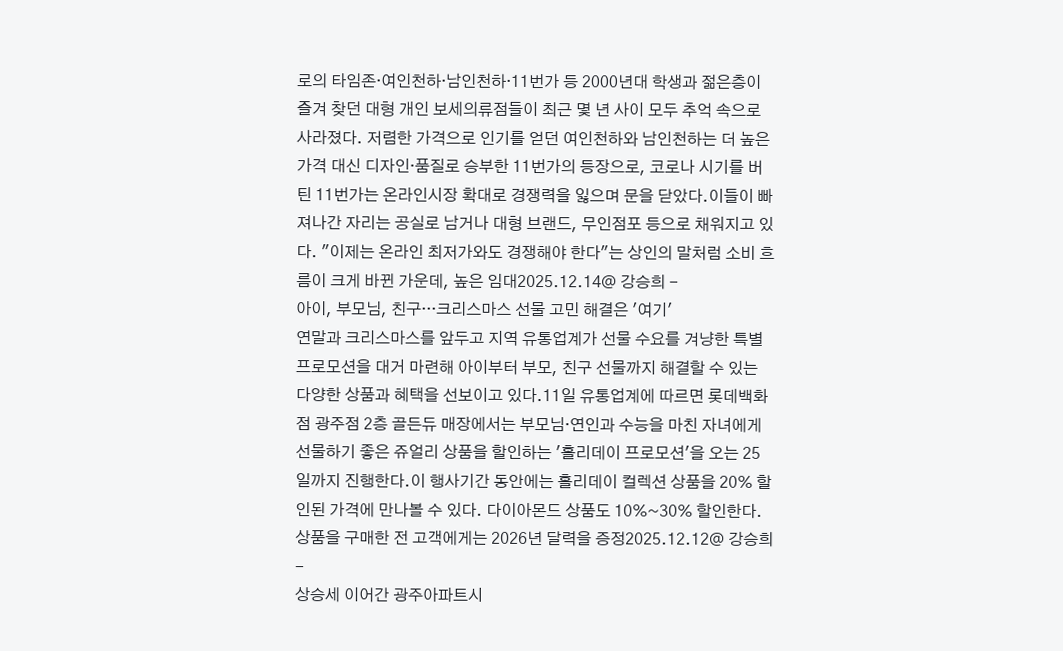로의 타임존·여인천하·남인천하·11번가 등 2000년대 학생과 젊은층이 즐겨 찾던 대형 개인 보세의류점들이 최근 몇 년 사이 모두 추억 속으로 사라졌다. 저렴한 가격으로 인기를 얻던 여인천하와 남인천하는 더 높은 가격 대신 디자인·품질로 승부한 11번가의 등장으로, 코로나 시기를 버틴 11번가는 온라인시장 확대로 경쟁력을 잃으며 문을 닫았다.이들이 빠져나간 자리는 공실로 남거나 대형 브랜드, 무인점포 등으로 채워지고 있다. "이제는 온라인 최저가와도 경쟁해야 한다"는 상인의 말처럼 소비 흐름이 크게 바뀐 가운데, 높은 임대2025.12.14@ 강승희 -
아이, 부모님, 친구···크리스마스 선물 고민 해결은 '여기'
연말과 크리스마스를 앞두고 지역 유통업계가 선물 수요를 겨냥한 특별 프로모션을 대거 마련해 아이부터 부모, 친구 선물까지 해결할 수 있는 다양한 상품과 혜택을 선보이고 있다.11일 유통업계에 따르면 롯데백화점 광주점 2층 골든듀 매장에서는 부모님·연인과 수능을 마친 자녀에게 선물하기 좋은 쥬얼리 상품을 할인하는 '홀리데이 프로모션'을 오는 25일까지 진행한다.이 행사기간 동안에는 홀리데이 컬렉션 상품을 20% 할인된 가격에 만나볼 수 있다. 다이아몬드 상품도 10%~30% 할인한다.상품을 구매한 전 고객에게는 2026년 달력을 증정2025.12.12@ 강승희 -
상승세 이어간 광주아파트시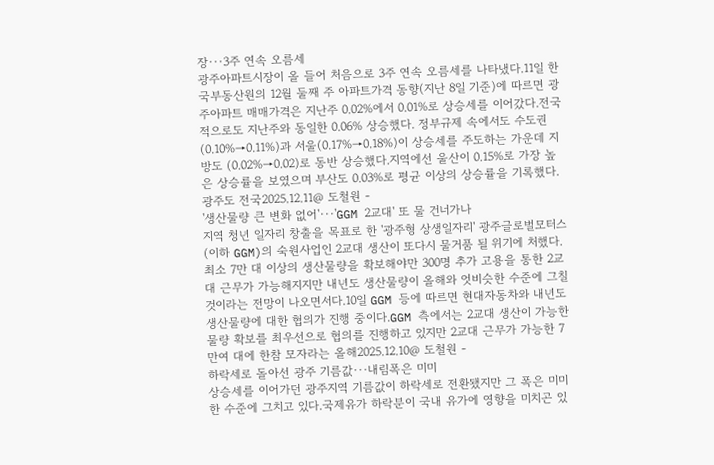장···3주 연속 오름세
광주아파트시장이 올 들어 처음으로 3주 연속 오름세를 나타냈다.11일 한국부동산원의 12월 둘째 주 아파트가격 동향(지난 8일 기준)에 따르면 광주아파트 매매가격은 지난주 0.02%에서 0.01%로 상승세를 이어갔다.전국적으로도 지난주와 동일한 0.06% 상승했다. 정부규제 속에서도 수도권(0.10%→0.11%)과 서울(0.17%→0.18%)이 상승세를 주도하는 가운데 지방도 (0.02%→0.02)로 동반 상승했다.지역에선 울산이 0.15%로 가장 높은 상승률을 보였으며 부산도 0.03%로 평균 이상의 상승률을 기록했다.광주도 전국2025.12.11@ 도철원 -
'생산물량 큰 변화 없어'···'GGM 2교대' 또 물 건너가나
지역 청년 일자리 창출을 목표로 한 '광주형 상생일자리' 광주글로벌모터스(이하 GGM)의 숙원사업인 2교대 생산이 또다시 물거품 될 위기에 처했다.최소 7만 대 이상의 생산물량을 확보해야만 300명 추가 고용을 통한 2교대 근무가 가능해지지만 내년도 생산물량이 올해와 엇비슷한 수준에 그칠 것이라는 전망이 나오면서다.10일 GGM 등에 따르면 현대자동차와 내년도 생산물량에 대한 협의가 진행 중이다.GGM 측에서는 2교대 생산이 가능한 물량 확보를 최우선으로 협의를 진행하고 있지만 2교대 근무가 가능한 7만여 대에 한참 모자라는 올해2025.12.10@ 도철원 -
하락세로 돌아선 광주 기름값···내림폭은 미미
상승세를 이어가던 광주지역 기름값이 하락세로 전환됐지만 그 폭은 미미한 수준에 그치고 있다.국제유가 하락분이 국내 유가에 영향을 미치곤 있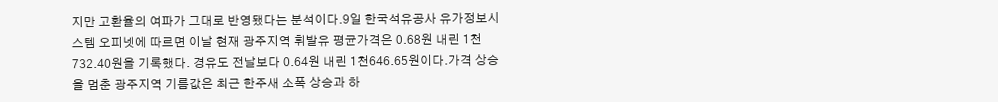지만 고환율의 여파가 그대로 반영됐다는 분석이다.9일 한국석유공사 유가정보시스템 오피넷에 따르면 이날 현재 광주지역 휘발유 평균가격은 0.68원 내린 1천732.40원을 기록했다. 경유도 전날보다 0.64원 내린 1천646.65원이다.가격 상승을 멈춘 광주지역 기름값은 최근 한주새 소폭 상승과 하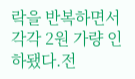락을 반복하면서 각각 2원 가량 인하됐다.전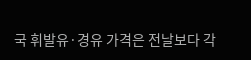국 휘발유·경유 가격은 전날보다 각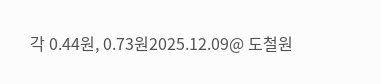각 0.44원, 0.73원2025.12.09@ 도철원